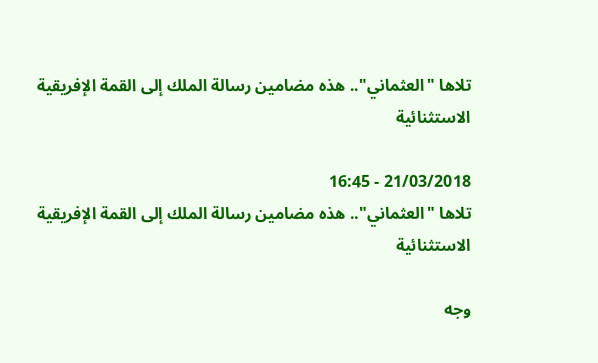تلاها "العثماني".. هذه مضامين رسالة الملك إلى القمة الإفريقية الاستثنائية

21/03/2018 - 16:45
تلاها "العثماني".. هذه مضامين رسالة الملك إلى القمة الإفريقية الاستثنائية

وجه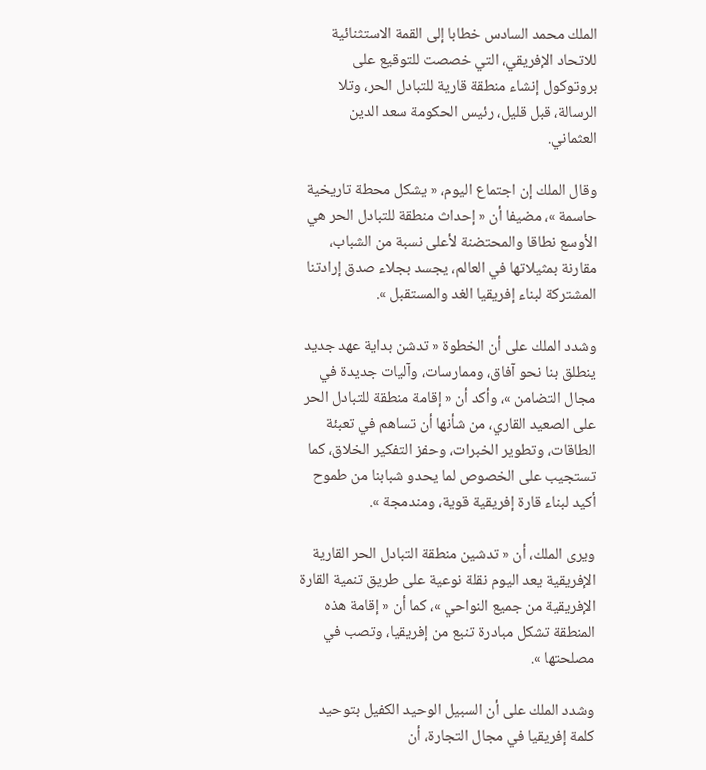الملك محمد السادس خطابا إلى القمة الاستثنائية للاتحاد الإفريقي، التي خصصت للتوقيع على بروتوكول إنشاء منطقة قارية للتبادل الحر، وتلا الرسالة، قبل قليل، رئيس الحكومة سعد الدين العثماني.

وقال الملك إن اجتماع اليوم، « يشكل محطة تاريخية حاسمة »، مضيفا أن « إحداث منطقة للتبادل الحر هي الأوسع نطاقا والمحتضنة لأعلى نسبة من الشباب، مقارنة بمثيلاتها في العالم، يجسد بجلاء صدق إرادتنا المشتركة لبناء إفريقيا الغد والمستقبل ».

وشدد الملك على أن الخطوة « تدشن بداية عهد جديد ينطلق بنا نحو آفاق، وممارسات، وآليات جديدة في مجال التضامن »، وأكد أن « إقامة منطقة للتبادل الحر على الصعيد القاري، من شأنها أن تساهم في تعبئة الطاقات، وتطوير الخبرات، وحفز التفكير الخلاق، كما تستجيب على الخصوص لما يحدو شبابنا من طموح أكيد لبناء قارة إفريقية قوية، ومندمجة ».

ويرى الملك، أن « تدشين منطقة التبادل الحر القارية الإفريقية يعد اليوم نقلة نوعية على طريق تنمية القارة الإفريقية من جميع النواحي »، كما أن « إقامة هذه المنطقة تشكل مبادرة تنبع من إفريقيا، وتصب في مصلحتها ».

وشدد الملك على أن السبيل الوحيد الكفيل بتوحيد كلمة إفريقيا في مجال التجارة، أن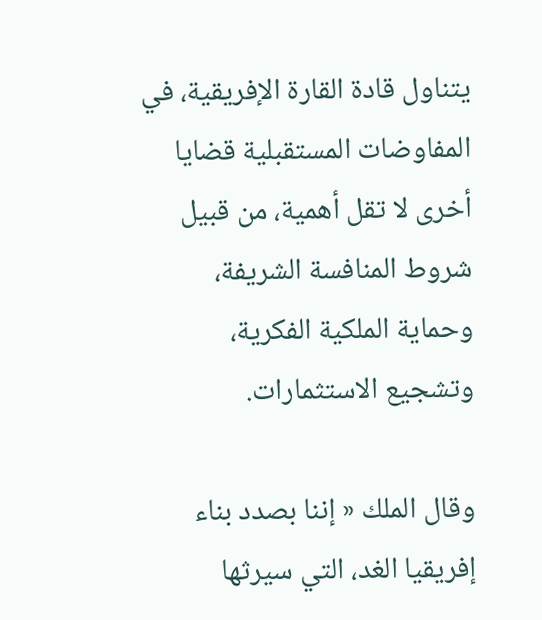يتناول قادة القارة الإفريقية، في المفاوضات المستقبلية قضايا أخرى لا تقل أهمية، من قبيل شروط المنافسة الشريفة، وحماية الملكية الفكرية، وتشجيع الاستثمارات.

وقال الملك « إننا بصدد بناء إفريقيا الغد، التي سيرثها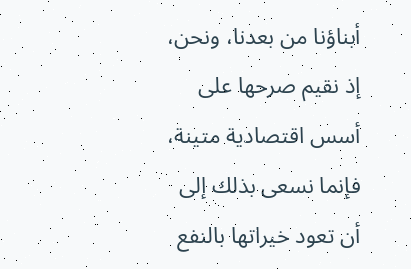أبناؤنا من بعدنا، ونحن، إذ نقيم صرحها على أسس اقتصادية متينة، فإنما نسعى بذلك إلى أن تعود خيراتها بالنفع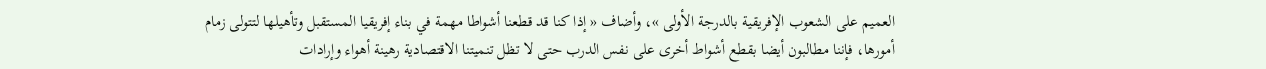العميم على الشعوب الإفريقية بالدرجة الأولى »، وأضاف « إذا كنا قد قطعنا أشواطا مهمة في بناء إفريقيا المستقبل وتأهيلها لتتولى زمام أمورها، فإننا مطالبون أيضا بقطع أشواط أخرى على نفس الدرب حتى لا تظل تنميتنا الاقتصادية رهينة أهواء وإرادات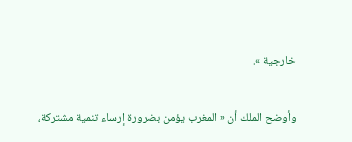خارجية ».

وأوضح الملك أن « المغرب يؤمن بضرورة إرساء تنمية مشتركة،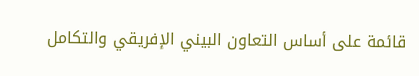قائمة على أساس التعاون البيني الإفريقي والتكامل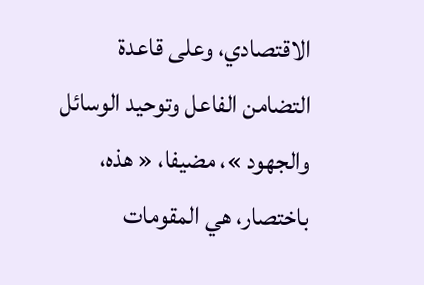الاقتصادي، وعلى قاعدة التضامن الفاعل وتوحيد الوسائل والجهود »، مضيفا، « هذه، باختصار، هي المقومات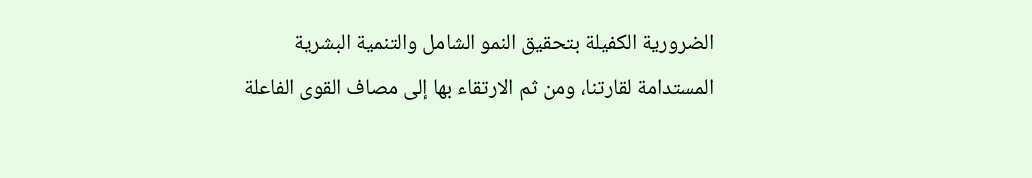الضرورية الكفيلة بتحقيق النمو الشامل والتنمية البشرية المستدامة لقارتنا، ومن ثم الارتقاء بها إلى مصاف القوى الفاعلة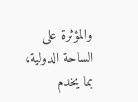والمؤثرة على الساحة الدولية، بما يخدم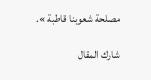مصلحة شعوبنا قاطبة ».

شارك المقال